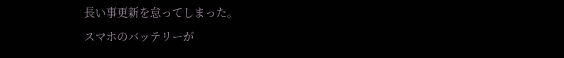長い事更新を怠ってしまった。
スマホのバッテリーが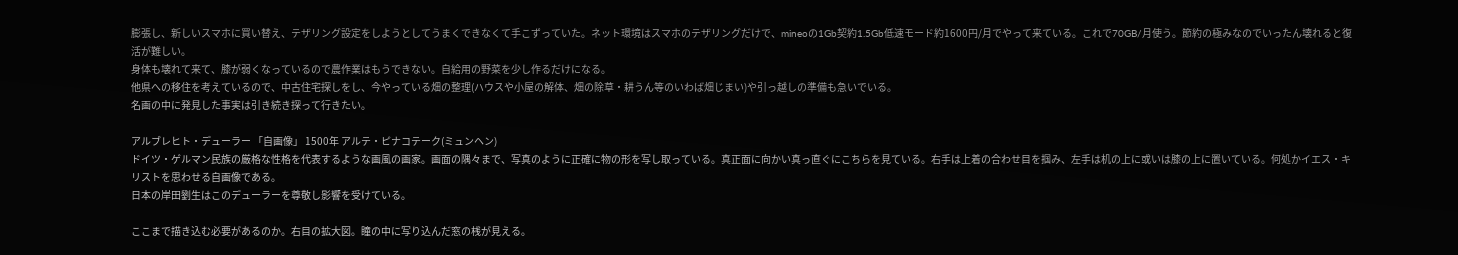膨張し、新しいスマホに買い替え、テザリング設定をしようとしてうまくできなくて手こずっていた。ネット環境はスマホのテザリングだけで、mineoの1Gb契約1.5Gb低速モード約1600円/月でやって来ている。これで70GB/月使う。節約の極みなのでいったん壊れると復活が難しい。
身体も壊れて来て、膝が弱くなっているので農作業はもうできない。自給用の野菜を少し作るだけになる。
他県への移住を考えているので、中古住宅探しをし、今やっている畑の整理(ハウスや小屋の解体、畑の除草・耕うん等のいわば畑じまい)や引っ越しの準備も急いでいる。
名画の中に発見した事実は引き続き探って行きたい。

アルブレヒト・デューラー 「自画像」 1500年 アルテ・ピナコテーク(ミュンヘン)
ドイツ・ゲルマン民族の厳格な性格を代表するような画風の画家。画面の隅々まで、写真のように正確に物の形を写し取っている。真正面に向かい真っ直ぐにこちらを見ている。右手は上着の合わせ目を掴み、左手は机の上に或いは膝の上に置いている。何処かイエス・キリストを思わせる自画像である。
日本の岸田劉生はこのデューラーを尊敬し影響を受けている。

ここまで描き込む必要があるのか。右目の拡大図。瞳の中に写り込んだ窓の桟が見える。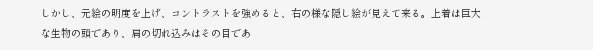しかし、元絵の明度を上げ、コントラストを強めると、右の様な隠し絵が見えて来る。上着は巨大な生物の頭であり、肩の切れ込みはその目であ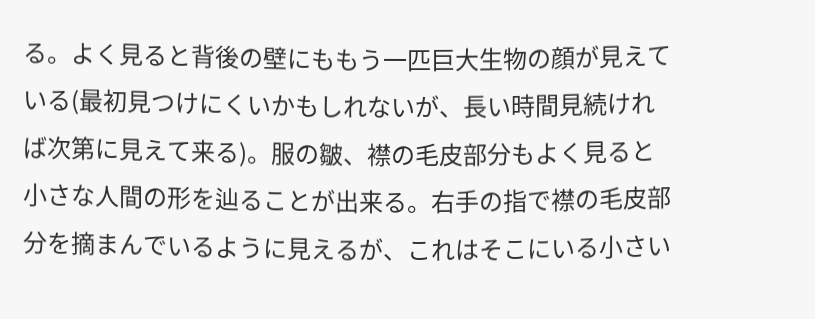る。よく見ると背後の壁にももう一匹巨大生物の顔が見えている(最初見つけにくいかもしれないが、長い時間見続ければ次第に見えて来る)。服の皺、襟の毛皮部分もよく見ると小さな人間の形を辿ることが出来る。右手の指で襟の毛皮部分を摘まんでいるように見えるが、これはそこにいる小さい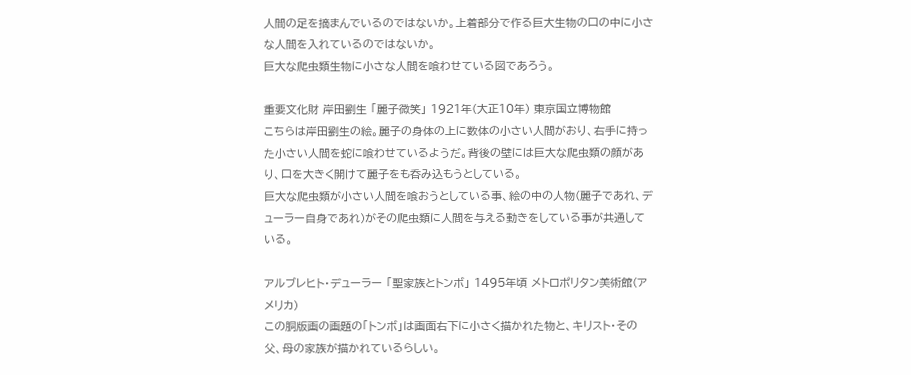人間の足を摘まんでいるのではないか。上着部分で作る巨大生物の口の中に小さな人間を入れているのではないか。
巨大な爬虫類生物に小さな人間を喰わせている図であろう。

重要文化財 岸田劉生 「麗子微笑」 1921年(大正10年) 東京国立博物館
こちらは岸田劉生の絵。麗子の身体の上に数体の小さい人間がおり、右手に持った小さい人間を蛇に喰わせているようだ。背後の壁には巨大な爬虫類の顔があり、口を大きく開けて麗子をも呑み込もうとしている。
巨大な爬虫類が小さい人間を喰おうとしている事、絵の中の人物(麗子であれ、デューラー自身であれ)がその爬虫類に人間を与える動きをしている事が共通している。

アルブレヒト・デューラー 「聖家族とトンボ」 1495年頃 メトロポリタン美術館(アメリカ)
この胴版画の画題の「トンボ」は画面右下に小さく描かれた物と、キリスト・その父、母の家族が描かれているらしい。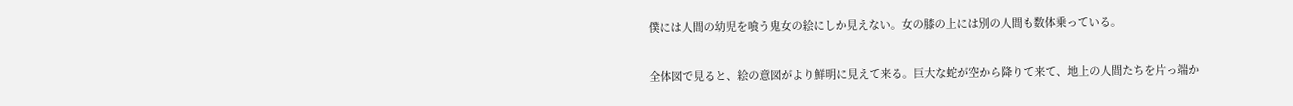僕には人間の幼児を喰う鬼女の絵にしか見えない。女の膝の上には別の人間も数体乗っている。

全体図で見ると、絵の意図がより鮮明に見えて来る。巨大な蛇が空から降りて来て、地上の人間たちを片っ端か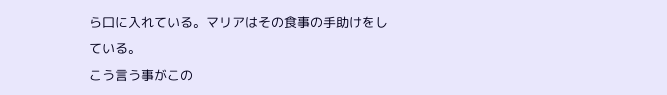ら口に入れている。マリアはその食事の手助けをしている。
こう言う事がこの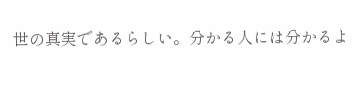世の真実であるらしい。分かる人には分かるよ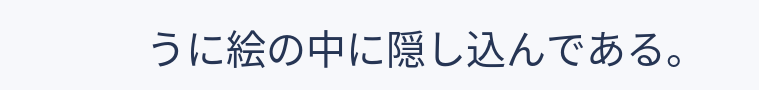うに絵の中に隠し込んである。